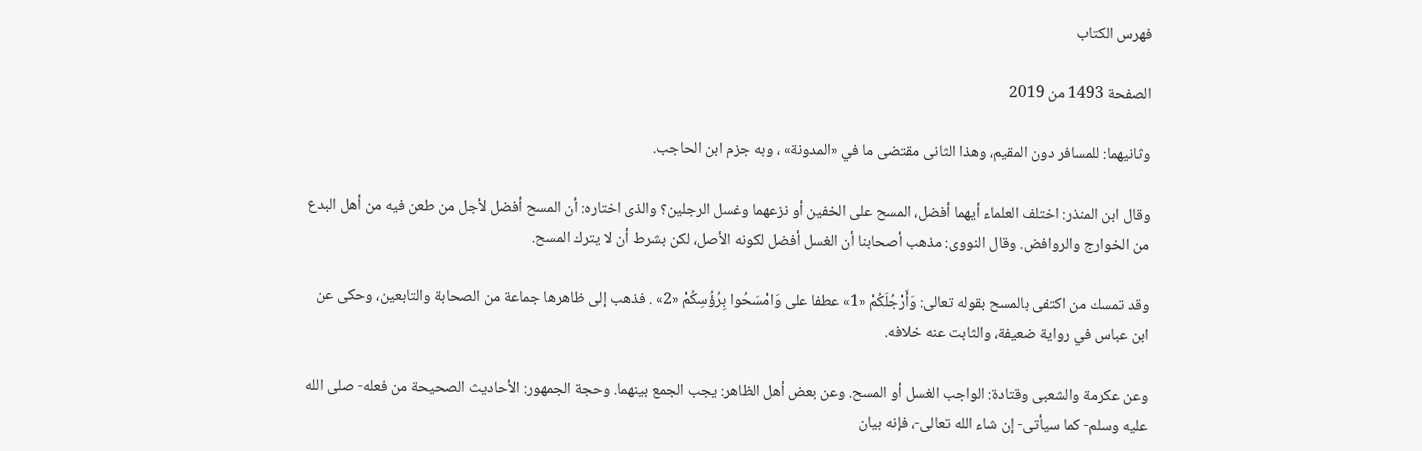فهرس الكتاب

الصفحة 1493 من 2019

وثانيهما: للمسافر دون المقيم، وهذا الثانى مقتضى ما في «المدونة» ، وبه جزم ابن الحاجب.

وقال ابن المنذر: اختلف العلماء أيهما أفضل، المسح على الخفين أو نزعهما وغسل الرجلين؟ والذى اختاره: أن المسح أفضل لأجل من طعن فيه من أهل البدع من الخوارج والروافض. وقال النووى: مذهب أصحابنا أن الغسل أفضل لكونه الأصل، لكن بشرط أن لا يترك المسح.

وقد تمسك من اكتفى بالمسح بقوله تعالى: وَأَرْجُلَكُمْ «1» عطفا على وَامْسَحُوا بِرُؤُسِكُمْ «2» . فذهب إلى ظاهرها جماعة من الصحابة والتابعين، وحكى عن ابن عباس في رواية ضعيفة، والثابت عنه خلافه.

وعن عكرمة والشعبى وقتادة: الواجب الغسل أو المسح. وعن بعض أهل الظاهر: يجب الجمع بينهما. وحجة الجمهور: الأحاديث الصحيحة من فعله- صلى الله عليه وسلم- كما سيأتى- إن شاء الله تعالى-، فإنه بيان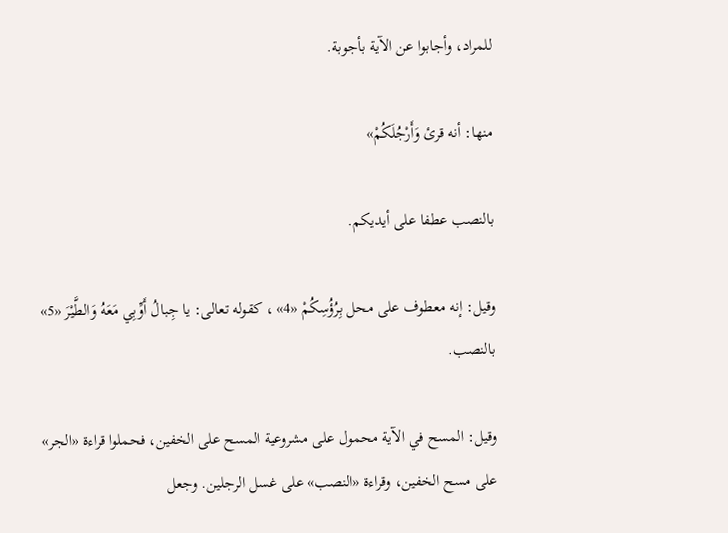للمراد، وأجابوا عن الآية بأجوبة.

منها: أنه قرئ وَأَرْجُلَكُمْ»

بالنصب عطفا على أيديكم.

وقيل: إنه معطوف على محل بِرُؤُسِكُمْ «4» ، كقوله تعالى: يا جِبالُ أَوِّبِي مَعَهُ وَالطَّيْرَ «5» بالنصب.

وقيل: المسح في الآية محمول على مشروعية المسح على الخفين، فحملوا قراءة «الجر» على مسح الخفين، وقراءة «النصب» على غسل الرجلين. وجعل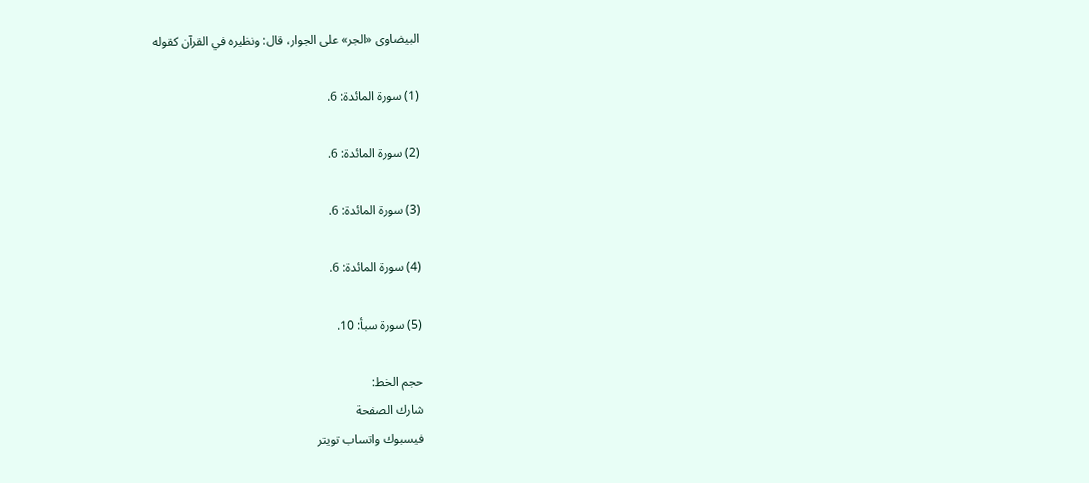البيضاوى «الجر» على الجوار، قال: ونظيره في القرآن كقوله

(1) سورة المائدة: 6.

(2) سورة المائدة: 6.

(3) سورة المائدة: 6.

(4) سورة المائدة: 6.

(5) سورة سبأ: 10.

حجم الخط:
شارك الصفحة
فيسبوك واتساب تويتر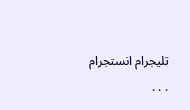تليجرام انستجرام
. . .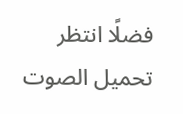فضلًا انتظر تحميل الصوت